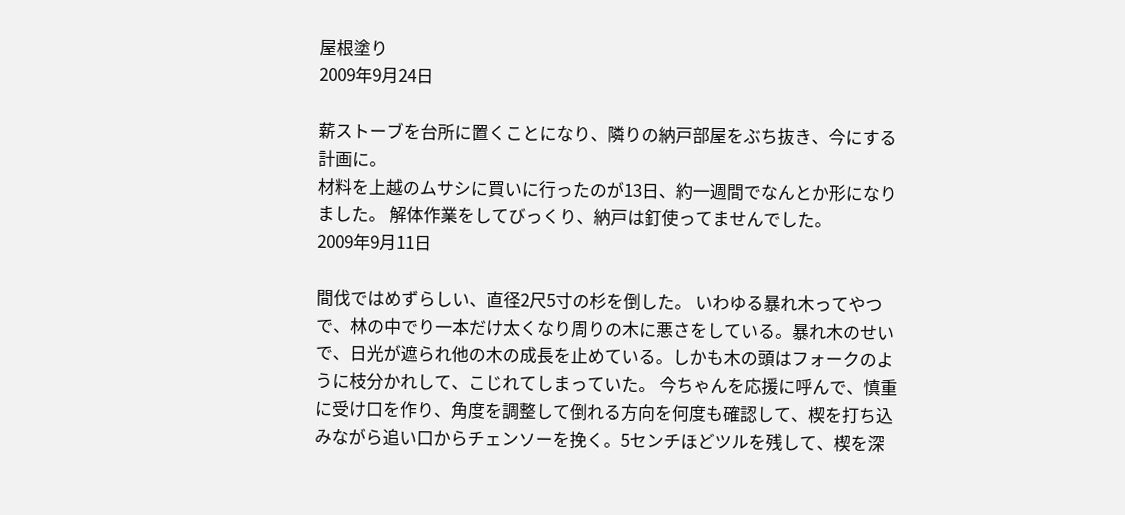屋根塗り
2009年9月24日

薪ストーブを台所に置くことになり、隣りの納戸部屋をぶち抜き、今にする計画に。
材料を上越のムサシに買いに行ったのが13日、約一週間でなんとか形になりました。 解体作業をしてびっくり、納戸は釘使ってませんでした。
2009年9月11日

間伐ではめずらしい、直径2尺5寸の杉を倒した。 いわゆる暴れ木ってやつで、林の中でり一本だけ太くなり周りの木に悪さをしている。暴れ木のせいで、日光が遮られ他の木の成長を止めている。しかも木の頭はフォークのように枝分かれして、こじれてしまっていた。 今ちゃんを応援に呼んで、慎重に受け口を作り、角度を調整して倒れる方向を何度も確認して、楔を打ち込みながら追い口からチェンソーを挽く。5センチほどツルを残して、楔を深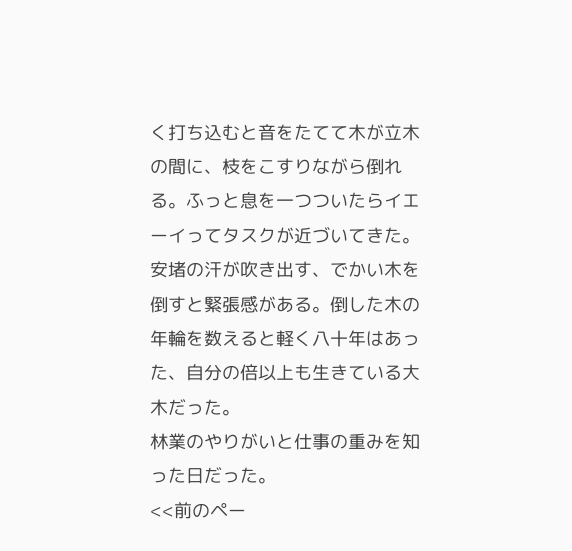く打ち込むと音をたてて木が立木の間に、枝をこすりながら倒れる。ふっと息を一つついたらイエーイってタスクが近づいてきた。安堵の汗が吹き出す、でかい木を倒すと緊張感がある。倒した木の年輪を数えると軽く八十年はあった、自分の倍以上も生きている大木だった。
林業のやりがいと仕事の重みを知った日だった。
<<前のペー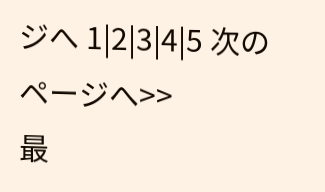ジへ 1|2|3|4|5 次のページへ>>
最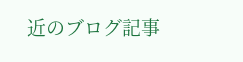近のブログ記事